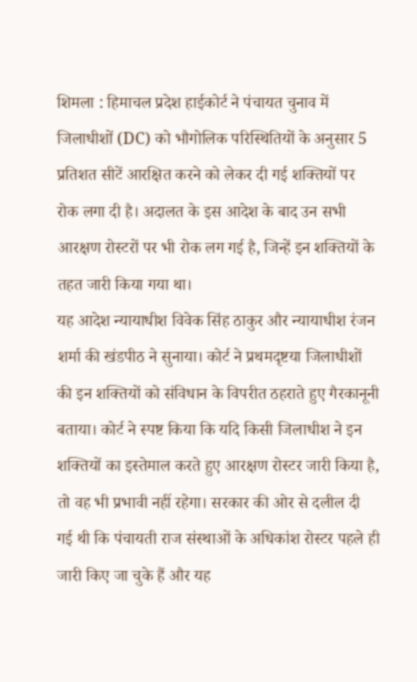शिमला : हिमाचल प्रदेश हाईकोर्ट ने पंचायत चुनाव में जिलाधीशों (DC) को भौगोलिक परिस्थितियों के अनुसार 5 प्रतिशत सीटें आरक्षित करने को लेकर दी गई शक्तियों पर रोक लगा दी है। अदालत के इस आदेश के बाद उन सभी आरक्षण रोस्टरों पर भी रोक लग गई है, जिन्हें इन शक्तियों के तहत जारी किया गया था।
यह आदेश न्यायाधीश विवेक सिंह ठाकुर और न्यायाधीश रंजन शर्मा की खंडपीठ ने सुनाया। कोर्ट ने प्रथमदृष्टया जिलाधीशों की इन शक्तियों को संविधान के विपरीत ठहराते हुए गैरकानूनी बताया। कोर्ट ने स्पष्ट किया कि यदि किसी जिलाधीश ने इन शक्तियों का इस्तेमाल करते हुए आरक्षण रोस्टर जारी किया है, तो वह भी प्रभावी नहीं रहेगा। सरकार की ओर से दलील दी गई थी कि पंचायती राज संस्थाओं के अधिकांश रोस्टर पहले ही जारी किए जा चुके हैं और यह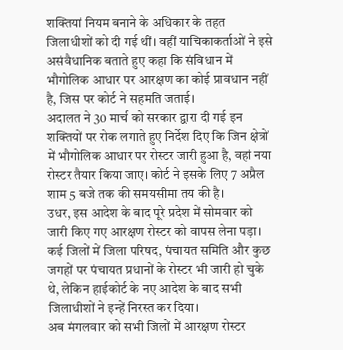शक्तियां नियम बनाने के अधिकार के तहत जिलाधीशों को दी गई थीं। वहीं याचिकाकर्ताओं ने इसे असंवैधानिक बताते हुए कहा कि संविधान में भौगोलिक आधार पर आरक्षण का कोई प्रावधान नहीं है, जिस पर कोर्ट ने सहमति जताई।
अदालत ने 30 मार्च को सरकार द्वारा दी गई इन शक्तियों पर रोक लगाते हुए निर्देश दिए कि जिन क्षेत्रों में भौगोलिक आधार पर रोस्टर जारी हुआ है, वहां नया रोस्टर तैयार किया जाए। कोर्ट ने इसके लिए 7 अप्रैल शाम 5 बजे तक की समयसीमा तय की है।
उधर, इस आदेश के बाद पूरे प्रदेश में सोमवार को जारी किए गए आरक्षण रोस्टर को वापस लेना पड़ा। कई जिलों में जिला परिषद, पंचायत समिति और कुछ जगहों पर पंचायत प्रधानों के रोस्टर भी जारी हो चुके थे, लेकिन हाईकोर्ट के नए आदेश के बाद सभी जिलाधीशों ने इन्हें निरस्त कर दिया।
अब मंगलवार को सभी जिलों में आरक्षण रोस्टर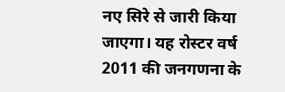नए सिरे से जारी किया जाएगा। यह रोस्टर वर्ष 2011 की जनगणना के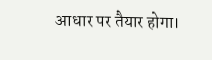आधार पर तैयार होगा।